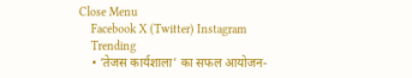Close Menu
    Facebook X (Twitter) Instagram
    Trending
    • ‘तेजस कार्यशाला’ का सफल आयोजन-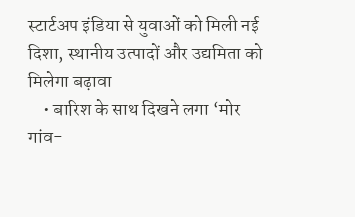स्टार्टअप इंडिया से युवाओं को मिली नई दिशा, स्थानीय उत्पादों और उद्यमिता को मिलेगा बढ़ावा
    • बारिश के साथ दिखने लगा ‘मोर गांव-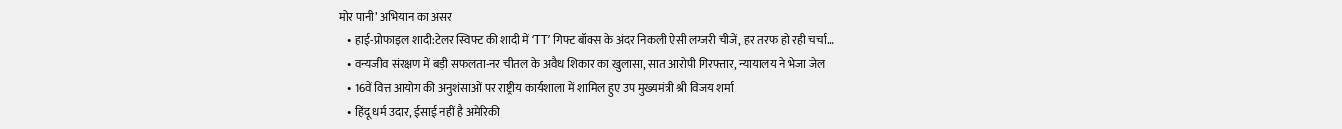मोर पानी’ अभियान का असर
    • हाई-प्रोफाइल शादी:टेलर स्विफ्ट की शादी में ‘TT’ गिफ्ट बॉक्स के अंदर निकली ऐसी लग्जरी चीजें, हर तरफ हो रही चर्चा…
    • वन्यजीव संरक्षण में बड़ी सफलता-नर चीतल के अवैध शिकार का खुलासा, सात आरोपी गिरफ्तार, न्यायालय ने भेजा जेल
    • 16वें वित्त आयोग की अनुशंसाओं पर राष्ट्रीय कार्यशाला में शामिल हुए उप मुख्यमंत्री श्री विजय शर्मा
    • हिंदू धर्म उदार, ईसाई नहीं है अमेरिकी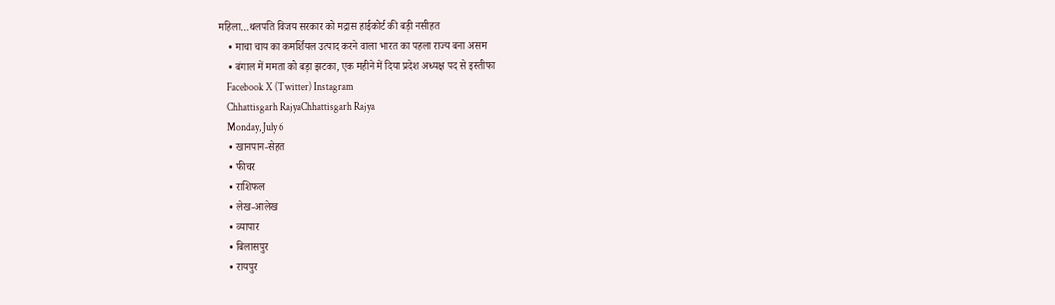महिला…थलपति विजय सरकार को मद्रास हाईकोर्ट की बड़ी नसीहत
    • माचा चाय का कमर्शियल उत्पाद करने वाला भारत का पहला राज्य बना असम
    • बंगाल में ममता को बड़ा झटका, एक महीने में दिया प्रदेश अध्यक्ष पद से इस्तीफा
    Facebook X (Twitter) Instagram
    Chhattisgarh RajyaChhattisgarh Rajya
    Monday, July 6
    • खानपान-सेहत
    • फीचर
    • राशिफल
    • लेख-आलेख
    • व्यापार
    • बिलासपुर
    • रायपुर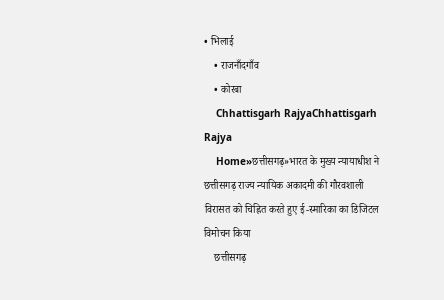• भिलाई
    • राजनाँदगाँव
    • कोरबा
    Chhattisgarh RajyaChhattisgarh Rajya
    Home»छत्तीसगढ़»भारत के मुख्य न्यायाधीश ने छत्तीसगढ़ राज्य न्यायिक अकादमी की गौरवशाली विरासत को चिह्नित करते हुए ई-स्मारिका का डिजिटल विमोचन किया
    छत्तीसगढ़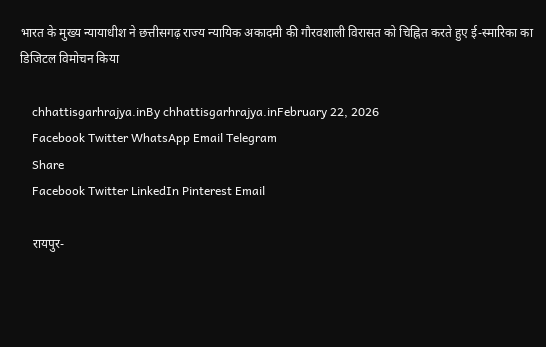भारत के मुख्य न्यायाधीश ने छत्तीसगढ़ राज्य न्यायिक अकादमी की गौरवशाली विरासत को चिह्नित करते हुए ई-स्मारिका का डिजिटल विमोचन किया

    chhattisgarhrajya.inBy chhattisgarhrajya.inFebruary 22, 2026
    Facebook Twitter WhatsApp Email Telegram
    Share
    Facebook Twitter LinkedIn Pinterest Email

    रायपुर-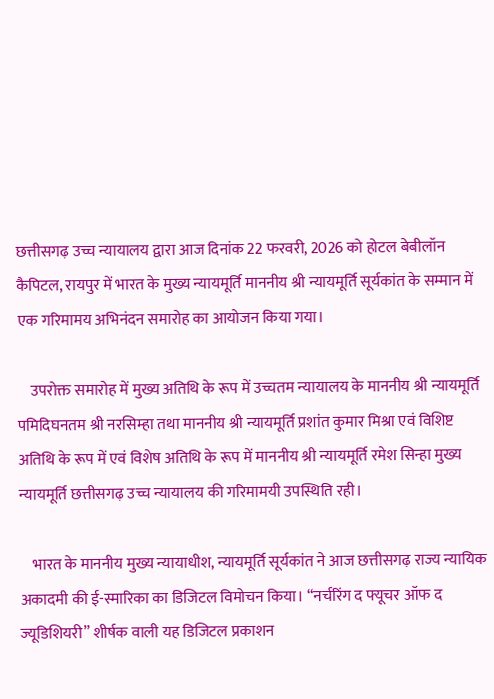छत्तीसगढ़ उच्च न्यायालय द्वारा आज दिनांक 22 फरवरी, 2026 को होटल बेबीलॉन कैपिटल, रायपुर में भारत के मुख्य न्यायमूर्ति माननीय श्री न्यायमूर्ति सूर्यकांत के सम्मान में एक गरिमामय अभिनंदन समारोह का आयोजन किया गया।

    उपरोक्त समारोह में मुख्य अतिथि के रूप में उच्चतम न्यायालय के माननीय श्री न्यायमूर्ति पमिदिघनतम श्री नरसिम्हा तथा माननीय श्री न्यायमूर्ति प्रशांत कुमार मिश्रा एवं विशिष्ट अतिथि के रूप में एवं विशेष अतिथि के रूप में माननीय श्री न्यायमूर्ति रमेश सिन्हा मुख्य न्यायमूर्ति छत्तीसगढ़ उच्च न्यायालय की गरिमामयी उपस्थिति रही।

    भारत के माननीय मुख्य न्यायाधीश, न्यायमूर्ति सूर्यकांत ने आज छत्तीसगढ़ राज्य न्यायिक अकादमी की ई-स्मारिका का डिजिटल विमोचन किया। “नर्चरिंग द फ्यूचर ऑफ द ज्यूडिशियरी” शीर्षक वाली यह डिजिटल प्रकाशन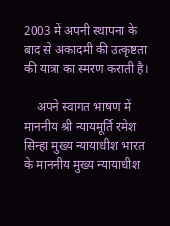2003 में अपनी स्थापना के बाद से अकादमी की उत्कृष्टता की यात्रा का स्मरण कराती है।

    अपने स्वागत भाषण में माननीय श्री न्यायमूर्ति रमेश सिन्हा मुख्य न्यायाधीश भारत के माननीय मुख्य न्यायाधीश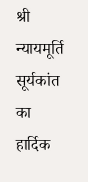श्री न्यायमूर्ति सूर्यकांत का हार्दिक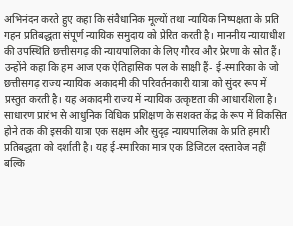अभिनंदन करते हुए कहा कि संवैधानिक मूल्यों तथा न्यायिक निष्पक्षता के प्रति गहन प्रतिबद्धता संपूर्ण न्यायिक समुदाय को प्रेरित करती है। माननीय न्यायाधीश की उपस्थिति छत्तीसगढ़ की न्यायपालिका के लिए गौरव और प्रेरणा के स्रोत हैं। उन्होंने कहा कि हम आज एक ऐतिहासिक पल के साक्षी हैं- ई-स्मारिका के जो छत्तीसगढ़ राज्य न्यायिक अकादमी की परिवर्तनकारी यात्रा को सुंदर रूप में प्रस्तुत करती है। यह अकादमी राज्य में न्यायिक उत्कृष्टता की आधारशिला है। साधारण प्रारंभ से आधुनिक विधिक प्रशिक्षण के सशक्त केंद्र के रूप में विकसित होने तक की इसकी यात्रा एक सक्षम और सुदृढ़ न्यायपालिका के प्रति हमारी प्रतिबद्धता को दर्शाती है। यह ई-स्मारिका मात्र एक डिजिटल दस्तावेज नहीं बल्कि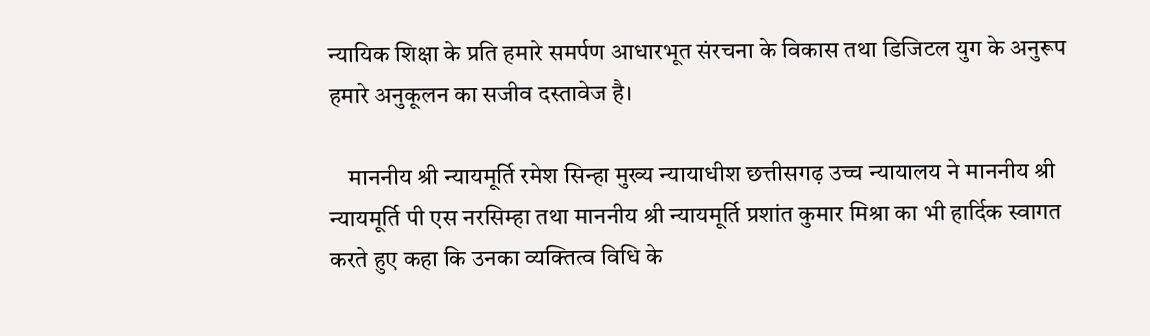न्यायिक शिक्षा के प्रति हमारे समर्पण आधारभूत संरचना के विकास तथा डिजिटल युग के अनुरूप हमारे अनुकूलन का सजीव दस्तावेज है।

    माननीय श्री न्यायमूर्ति रमेश सिन्हा मुख्य न्यायाधीश छत्तीसगढ़ उच्च न्यायालय ने माननीय श्री न्यायमूर्ति पी एस नरसिम्हा तथा माननीय श्री न्यायमूर्ति प्रशांत कुमार मिश्रा का भी हार्दिक स्वागत करते हुए कहा कि उनका व्यक्तित्व विधि के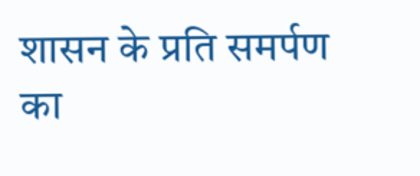शासन के प्रति समर्पण का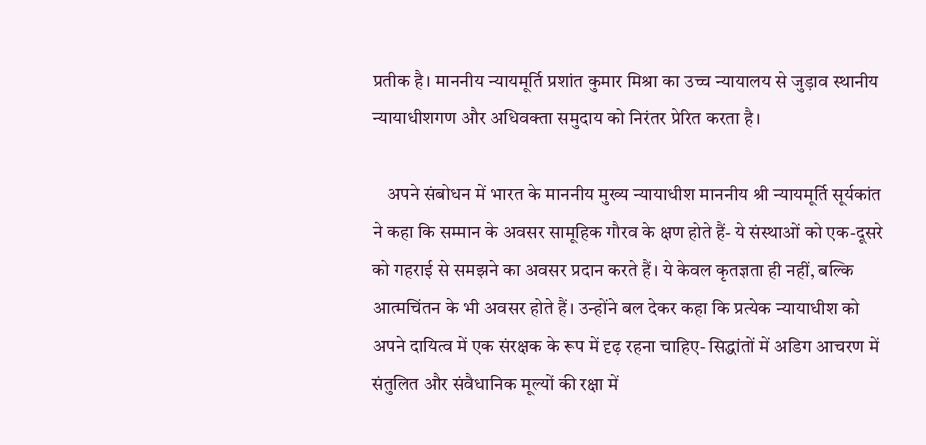प्रतीक है। माननीय न्यायमूर्ति प्रशांत कुमार मिश्रा का उच्च न्यायालय से जुड़ाव स्थानीय न्यायाधीशगण और अधिवक्ता समुदाय को निरंतर प्रेरित करता है।

    अपने संबोधन में भारत के माननीय मुख्य न्यायाधीश माननीय श्री न्यायमूर्ति सूर्यकांत ने कहा कि सम्मान के अवसर सामूहिक गौरव के क्षण होते हैं- ये संस्थाओं को एक-दूसरे को गहराई से समझने का अवसर प्रदान करते हैं। ये केवल कृतज्ञता ही नहीं, बल्कि आत्मचिंतन के भी अवसर होते हैं। उन्होंने बल देकर कहा कि प्रत्येक न्यायाधीश को अपने दायित्व में एक संरक्षक के रूप में दृढ़ रहना चाहिए- सिद्धांतों में अडिग आचरण में संतुलित और संवैधानिक मूल्यों की रक्षा में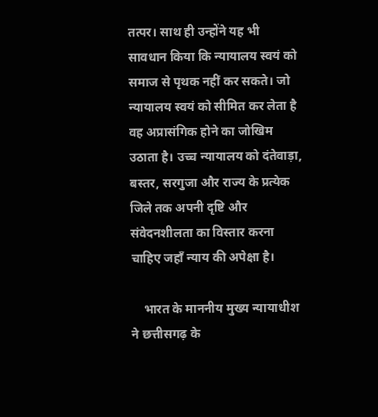तत्पर। साथ ही उन्होंने यह भी सावधान किया कि न्यायालय स्वयं को समाज से पृथक नहीं कर सकते। जो न्यायालय स्वयं को सीमित कर लेता है वह अप्रासंगिक होने का जोखिम उठाता है। उच्च न्यायालय को दंतेवाड़ा, बस्तर, सरगुजा और राज्य के प्रत्येक जिले तक अपनी दृष्टि और संवेदनशीलता का विस्तार करना चाहिए जहाँ न्याय की अपेक्षा है।

    भारत के माननीय मुख्य न्यायाधीश ने छत्तीसगढ़ के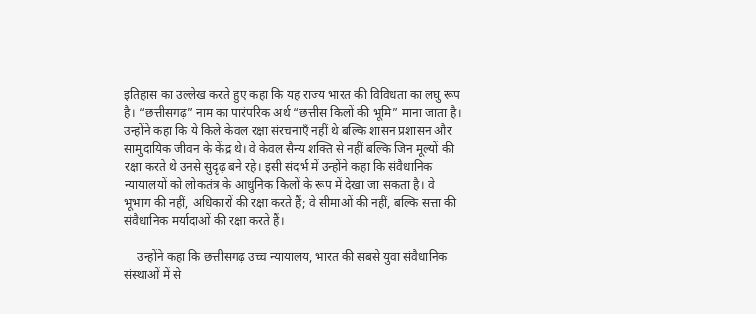इतिहास का उल्लेख करते हुए कहा कि यह राज्य भारत की विविधता का लघु रूप है। “छत्तीसगढ़” नाम का पारंपरिक अर्थ “छत्तीस किलों की भूमि” माना जाता है। उन्होंने कहा कि ये किले केवल रक्षा संरचनाएँ नहीं थे बल्कि शासन प्रशासन और सामुदायिक जीवन के केंद्र थे। वे केवल सैन्य शक्ति से नहीं बल्कि जिन मूल्यों की रक्षा करते थे उनसे सुदृढ़ बने रहे। इसी संदर्भ में उन्होंने कहा कि संवैधानिक न्यायालयों को लोकतंत्र के आधुनिक किलों के रूप में देखा जा सकता है। वे भूभाग की नहीं, अधिकारों की रक्षा करते हैं; वे सीमाओं की नहीं, बल्कि सत्ता की संवैधानिक मर्यादाओं की रक्षा करते हैं।

    उन्होंने कहा कि छत्तीसगढ़ उच्च न्यायालय, भारत की सबसे युवा संवैधानिक संस्थाओं में से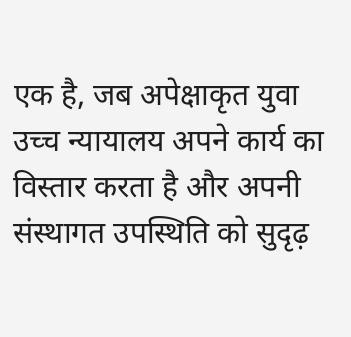एक है, जब अपेक्षाकृत युवा उच्च न्यायालय अपने कार्य का विस्तार करता है और अपनी संस्थागत उपस्थिति को सुदृढ़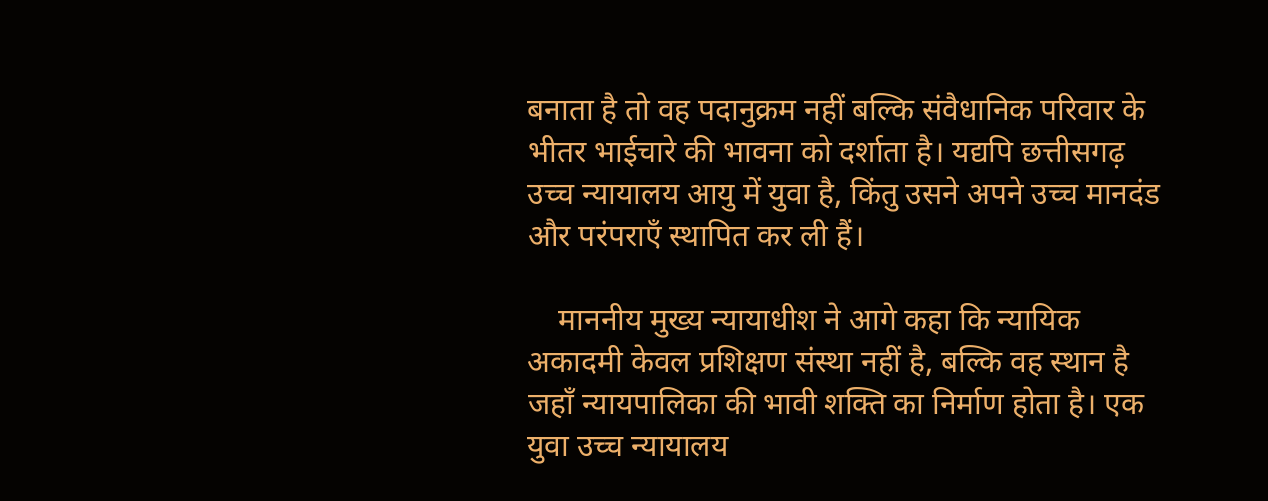बनाता है तो वह पदानुक्रम नहीं बल्कि संवैधानिक परिवार के भीतर भाईचारे की भावना को दर्शाता है। यद्यपि छत्तीसगढ़ उच्च न्यायालय आयु में युवा है, किंतु उसने अपने उच्च मानदंड और परंपराएँ स्थापित कर ली हैं।

    माननीय मुख्य न्यायाधीश ने आगे कहा कि न्यायिक अकादमी केवल प्रशिक्षण संस्था नहीं है, बल्कि वह स्थान है जहाँ न्यायपालिका की भावी शक्ति का निर्माण होता है। एक युवा उच्च न्यायालय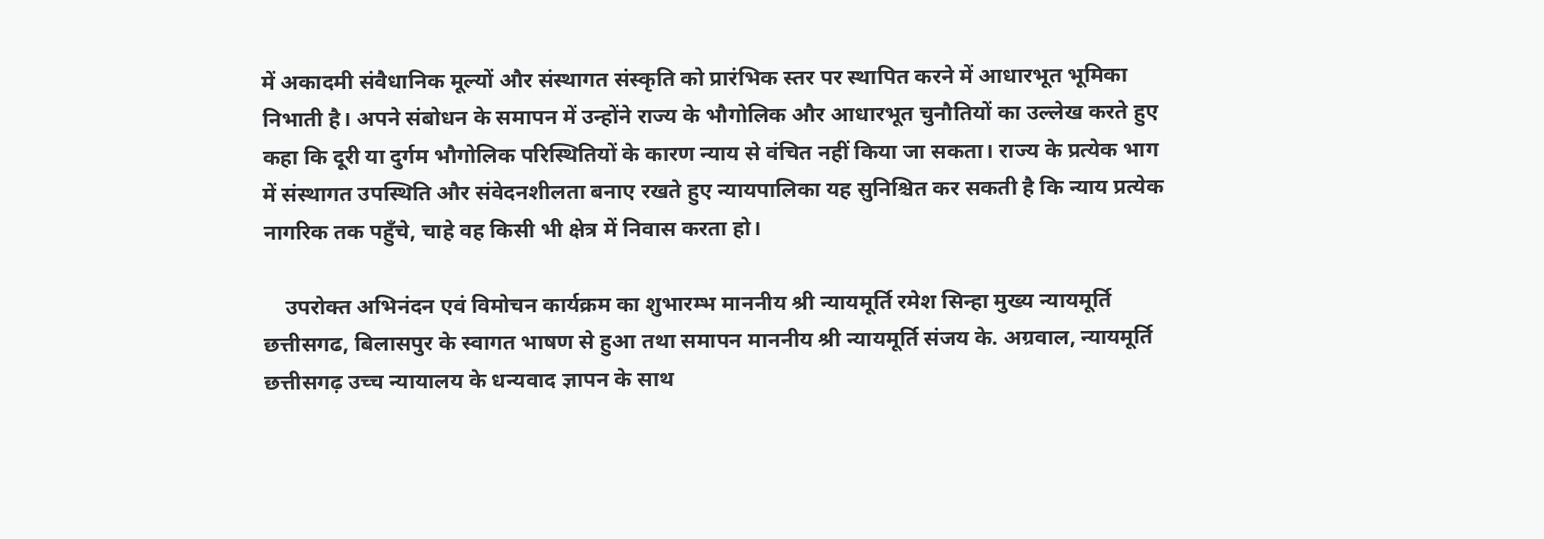में अकादमी संवैधानिक मूल्यों और संस्थागत संस्कृति को प्रारंभिक स्तर पर स्थापित करने में आधारभूत भूमिका निभाती है। अपने संबोधन के समापन में उन्होंने राज्य के भौगोलिक और आधारभूत चुनौतियों का उल्लेख करते हुए कहा कि दूरी या दुर्गम भौगोलिक परिस्थितियों के कारण न्याय से वंचित नहीं किया जा सकता। राज्य के प्रत्येक भाग में संस्थागत उपस्थिति और संवेदनशीलता बनाए रखते हुए न्यायपालिका यह सुनिश्चित कर सकती है कि न्याय प्रत्येक नागरिक तक पहुँचे, चाहे वह किसी भी क्षेत्र में निवास करता हो।

    उपरोक्त अभिनंदन एवं विमोचन कार्यक्रम का शुभारम्भ माननीय श्री न्यायमूर्ति रमेश सिन्हा मुख्य न्यायमूर्ति छत्तीसगढ, बिलासपुर के स्वागत भाषण से हुआ तथा समापन माननीय श्री न्यायमूर्ति संजय के. अग्रवाल, न्यायमूर्ति छत्तीसगढ़ उच्च न्यायालय के धन्यवाद ज्ञापन के साथ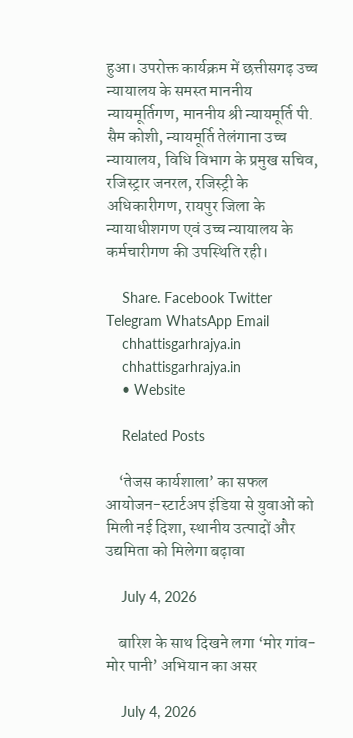हुआ। उपरोक्त कार्यक्रम में छत्तीसगढ़ उच्च न्यायालय के समस्त माननीय न्यायमूर्तिगण, माननीय श्री न्यायमूर्ति पी. सैम कोशी, न्यायमूर्ति तेलंगाना उच्च न्यायालय, विधि विभाग के प्रमुख सचिव, रजिस्ट्रार जनरल, रजिस्ट्री के अधिकारीगण, रायपुर जिला के न्यायाधीशगण एवं उच्च न्यायालय के कर्मचारीगण की उपस्थिति रही।

    Share. Facebook Twitter Telegram WhatsApp Email
    chhattisgarhrajya.in
    chhattisgarhrajya.in
    • Website

    Related Posts

    ‘तेजस कार्यशाला’ का सफल आयोजन-स्टार्टअप इंडिया से युवाओं को मिली नई दिशा, स्थानीय उत्पादों और उद्यमिता को मिलेगा बढ़ावा

    July 4, 2026

    बारिश के साथ दिखने लगा ‘मोर गांव-मोर पानी’ अभियान का असर

    July 4, 2026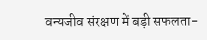वन्यजीव संरक्षण में बड़ी सफलता-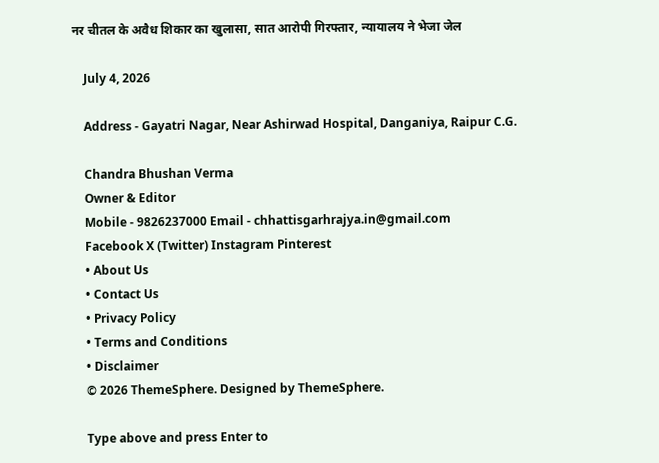नर चीतल के अवैध शिकार का खुलासा, सात आरोपी गिरफ्तार, न्यायालय ने भेजा जेल

    July 4, 2026

    Address - Gayatri Nagar, Near Ashirwad Hospital, Danganiya, Raipur C.G.

    Chandra Bhushan Verma
    Owner & Editor
    Mobile - 9826237000 Email - chhattisgarhrajya.in@gmail.com
    Facebook X (Twitter) Instagram Pinterest
    • About Us
    • Contact Us
    • Privacy Policy
    • Terms and Conditions
    • Disclaimer
    © 2026 ThemeSphere. Designed by ThemeSphere.

    Type above and press Enter to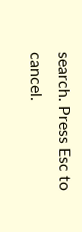search. Press Esc to cancel.